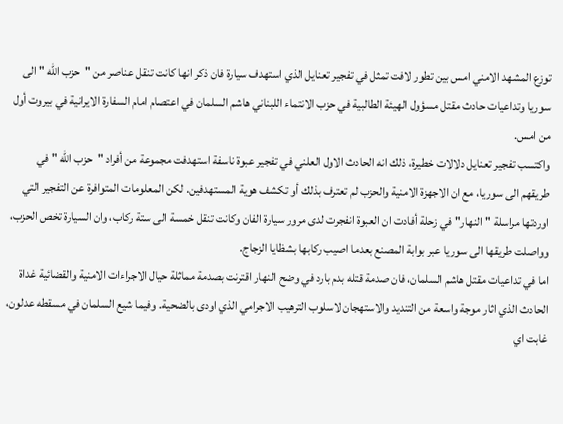توزع المشهد الامني امس بين تطور لافت تمثل في تفجير تعنايل الذي استهدف سيارة فان ذكر انها كانت تنقل عناصر من "حزب الله " الى سوريا وتداعيات حادث مقتل مسؤول الهيئة الطالبية في حزب الانتماء اللبناني هاشم السلمان في اعتصام امام السفارة الايرانية في بيروت أول من امس.
واكتسب تفجير تعنايل دلالات خطيرة، ذلك انه الحادث الاول العلني في تفجير عبوة ناسفة استهدفت مجموعة من أفراد "حزب الله " في طريقهم الى سوريا، مع ان الاجهزة الامنية والحزب لم تعترف بذلك أو تكشف هوية المستهدفين. لكن المعلومات المتوافرة عن التفجير التي اوردتها مراسلة "النهار" في زحلة أفادت ان العبوة انفجرت لدى مرور سيارة الفان وكانت تنقل خمسة الى ستة ركاب، وان السيارة تخص الحزب، وواصلت طريقها الى سوريا عبر بوابة المصنع بعدما اصيب ركابها بشظايا الزجاج.
اما في تداعيات مقتل هاشم السلمان، فان صدمة قتله بدم بارد في وضح النهار اقترنت بصدمة مماثلة حيال الاجراءات الامنية والقضائية غداة الحادث الذي اثار موجة واسعة من التنديد والاستهجان لاسلوب الترهيب الاجرامي الذي اودى بالضحية. وفيما شيع السلمان في مسقطه عدلون، غابت اي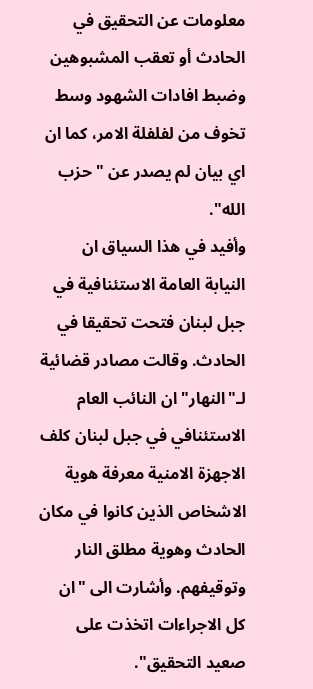معلومات عن التحقيق في الحادث أو تعقب المشبوهين وضبط افادات الشهود وسط تخوف من لفلفلة الامر، كما ان اي بيان لم يصدر عن "حزب الله".
وأفيد في هذا السياق ان النيابة العامة الاستئنافية في جبل لبنان فتحت تحقيقا في الحادث. وقالت مصادر قضائية لـ"النهار" ان النائب العام الاستئنافي في جبل لبنان كلف الاجهزة الامنية معرفة هوية الاشخاص الذين كانوا في مكان الحادث وهوية مطلق النار وتوقيفهم. وأشارت الى "ان كل الاجراءات اتخذت على صعيد التحقيق".